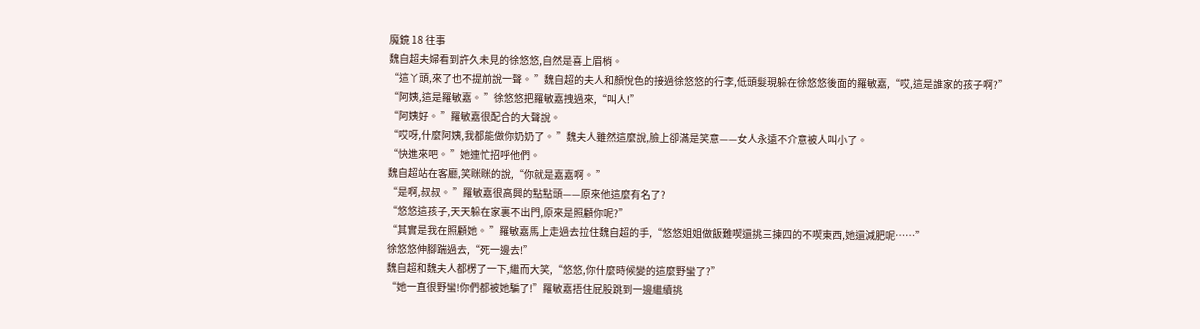魔鏡 18 往事
魏自超夫婦看到許久未見的徐悠悠,自然是喜上眉梢。
“這丫頭,來了也不提前說一聲。 ”魏自超的夫人和顏悅色的接過徐悠悠的行李,低頭髮現躲在徐悠悠後面的羅敏嘉,“哎,這是誰家的孩子啊?”
“阿姨,這是羅敏嘉。 ”徐悠悠把羅敏嘉拽過來,“叫人!”
“阿姨好。 ”羅敏嘉很配合的大聲說。
“哎呀,什麼阿姨,我都能做你奶奶了。 ”魏夫人雖然這麼說,臉上卻滿是笑意——女人永遠不介意被人叫小了。
“快進來吧。 ”她連忙招呼他們。
魏自超站在客廳,笑眯眯的說,“你就是嘉嘉啊。 ”
“是啊,叔叔。 ”羅敏嘉很高興的點點頭——原來他這麼有名了?
“悠悠這孩子,天天躲在家裏不出門,原來是照顧你呢?”
“其實是我在照顧她。 ”羅敏嘉馬上走過去拉住魏自超的手,“悠悠姐姐做飯難喫還挑三揀四的不喫東西,她還減肥呢……”
徐悠悠伸腳踹過去,“死一邊去!”
魏自超和魏夫人都楞了一下,繼而大笑,“悠悠,你什麼時候變的這麼野蠻了?”
“她一直很野蠻!你們都被她騙了!”羅敏嘉捂住屁股跳到一邊繼續挑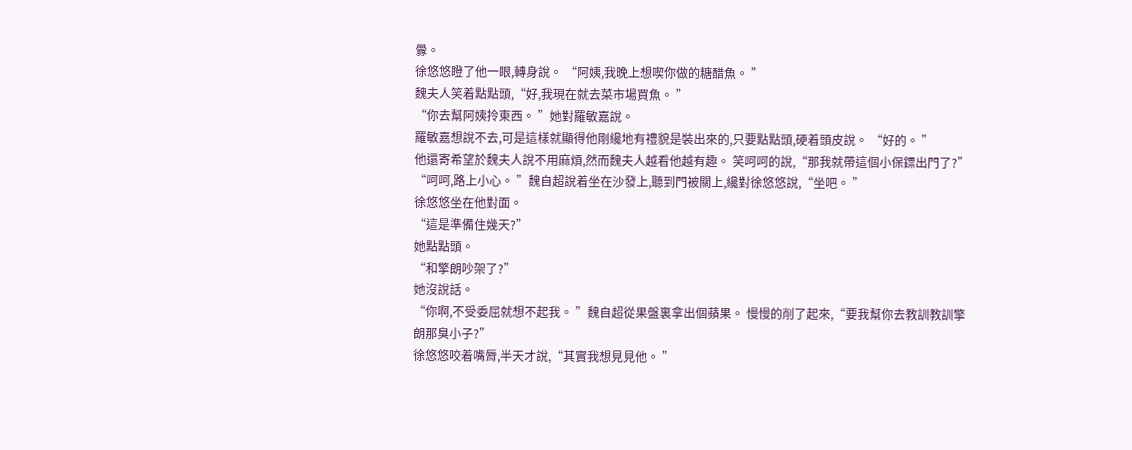釁。
徐悠悠瞪了他一眼,轉身說。 “阿姨,我晚上想喫你做的糖醋魚。 ”
魏夫人笑着點點頭,“好,我現在就去菜市場買魚。 ”
“你去幫阿姨拎東西。 ”她對羅敏嘉說。
羅敏嘉想說不去,可是這樣就顯得他剛纔地有禮貌是裝出來的,只要點點頭,硬着頭皮說。 “好的。 ”
他還寄希望於魏夫人說不用麻煩,然而魏夫人越看他越有趣。 笑呵呵的說,“那我就帶這個小保鏢出門了?”
“呵呵,路上小心。 ”魏自超說着坐在沙發上,聽到門被關上,纔對徐悠悠說,“坐吧。 ”
徐悠悠坐在他對面。
“這是準備住幾天?”
她點點頭。
“和擎朗吵架了?”
她沒說話。
“你啊,不受委屈就想不起我。 ”魏自超從果盤裏拿出個蘋果。 慢慢的削了起來,“要我幫你去教訓教訓擎朗那臭小子?”
徐悠悠咬着嘴脣,半天才說,“其實我想見見他。 ”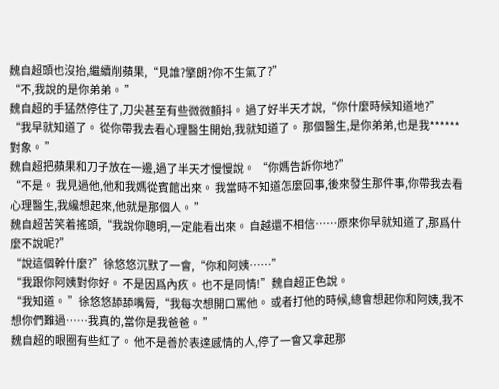魏自超頭也沒抬,繼續削蘋果,“見誰?擎朗?你不生氣了?”
“不,我說的是你弟弟。 ”
魏自超的手猛然停住了,刀尖甚至有些微微顫抖。 過了好半天才說,“你什麼時候知道地?”
“我早就知道了。 從你帶我去看心理醫生開始,我就知道了。 那個醫生,是你弟弟,也是我******對象。 ”
魏自超把蘋果和刀子放在一邊,過了半天才慢慢說。 “你媽告訴你地?”
“不是。 我見過他,他和我媽從賓館出來。 我當時不知道怎麼回事,後來發生那件事,你帶我去看心理醫生,我纔想起來,他就是那個人。 ”
魏自超苦笑着搖頭,“我說你聰明,一定能看出來。 自越還不相信……原來你早就知道了,那爲什麼不說呢?”
“說這個幹什麼?”徐悠悠沉默了一會,“你和阿姨……”
“我跟你阿姨對你好。 不是因爲內疚。 也不是同情!”魏自超正色說。
“我知道。 ”徐悠悠舔舔嘴脣,“我每次想開口罵他。 或者打他的時候,總會想起你和阿姨,我不想你們難過……我真的,當你是我爸爸。 ”
魏自超的眼圈有些紅了。 他不是善於表達感情的人,停了一會又拿起那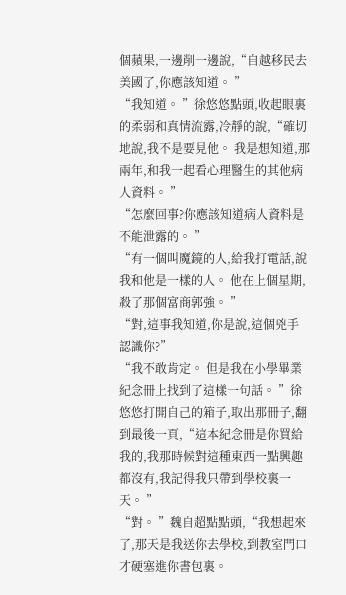個蘋果,一邊削一邊說,“自越移民去美國了,你應該知道。 ”
“我知道。 ”徐悠悠點頭,收起眼裏的柔弱和真情流露,冷靜的說,“確切地說,我不是要見他。 我是想知道,那兩年,和我一起看心理醫生的其他病人資料。 ”
“怎麼回事?你應該知道病人資料是不能泄露的。 ”
“有一個叫魔鏡的人,給我打電話,說我和他是一樣的人。 他在上個星期,殺了那個富商郭強。 ”
“對,這事我知道,你是說,這個兇手認識你?”
“我不敢肯定。 但是我在小學畢業紀念冊上找到了這樣一句話。 ”徐悠悠打開自己的箱子,取出那冊子,翻到最後一頁,“這本紀念冊是你買給我的,我那時候對這種東西一點興趣都沒有,我記得我只帶到學校裏一天。 ”
“對。 ”魏自超點點頭,“我想起來了,那天是我送你去學校,到教室門口才硬塞進你書包裏。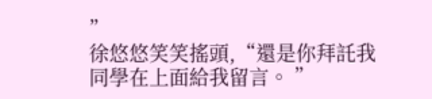”
徐悠悠笑笑搖頭,“還是你拜託我同學在上面給我留言。 ”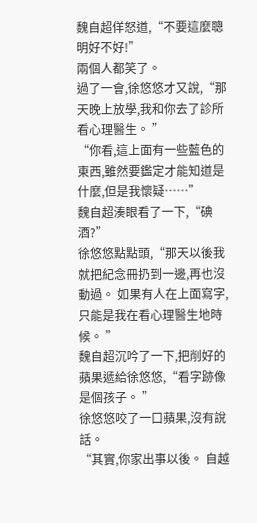魏自超佯怒道,“不要這麼聰明好不好!”
兩個人都笑了。
過了一會,徐悠悠才又說,“那天晚上放學,我和你去了診所看心理醫生。 ”
“你看,這上面有一些藍色的東西,雖然要鑑定才能知道是什麼,但是我懷疑……”
魏自超湊眼看了一下,“碘酒?”
徐悠悠點點頭,“那天以後我就把紀念冊扔到一邊,再也沒動過。 如果有人在上面寫字,只能是我在看心理醫生地時候。 ”
魏自超沉吟了一下,把削好的蘋果遞給徐悠悠,“看字跡像是個孩子。 ”
徐悠悠咬了一口蘋果,沒有說話。
“其實,你家出事以後。 自越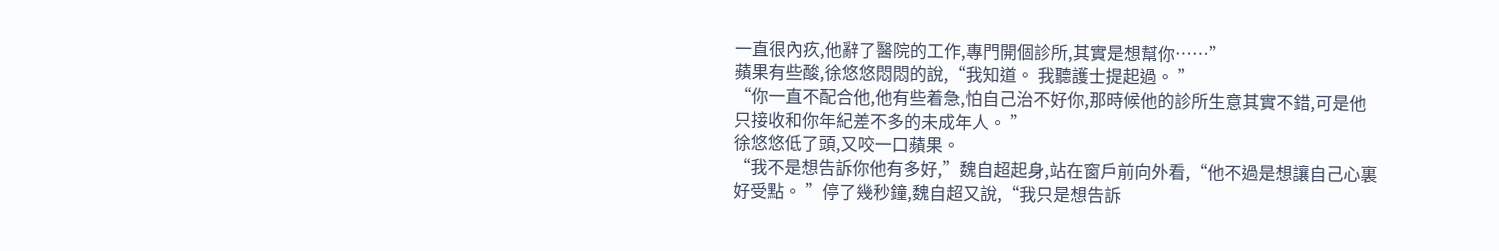一直很內疚,他辭了醫院的工作,專門開個診所,其實是想幫你……”
蘋果有些酸,徐悠悠悶悶的說,“我知道。 我聽護士提起過。 ”
“你一直不配合他,他有些着急,怕自己治不好你,那時候他的診所生意其實不錯,可是他只接收和你年紀差不多的未成年人。 ”
徐悠悠低了頭,又咬一口蘋果。
“我不是想告訴你他有多好,”魏自超起身,站在窗戶前向外看,“他不過是想讓自己心裏好受點。 ”停了幾秒鐘,魏自超又說,“我只是想告訴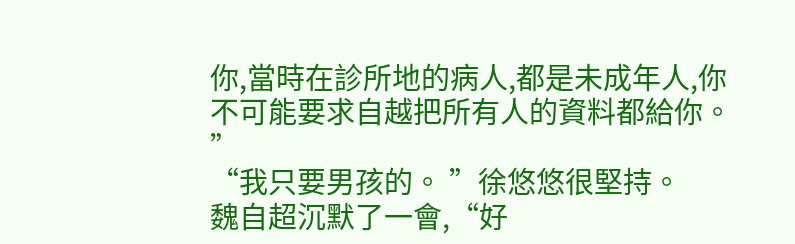你,當時在診所地的病人,都是未成年人,你不可能要求自越把所有人的資料都給你。 ”
“我只要男孩的。 ”徐悠悠很堅持。
魏自超沉默了一會,“好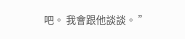吧。 我會跟他談談。 ”